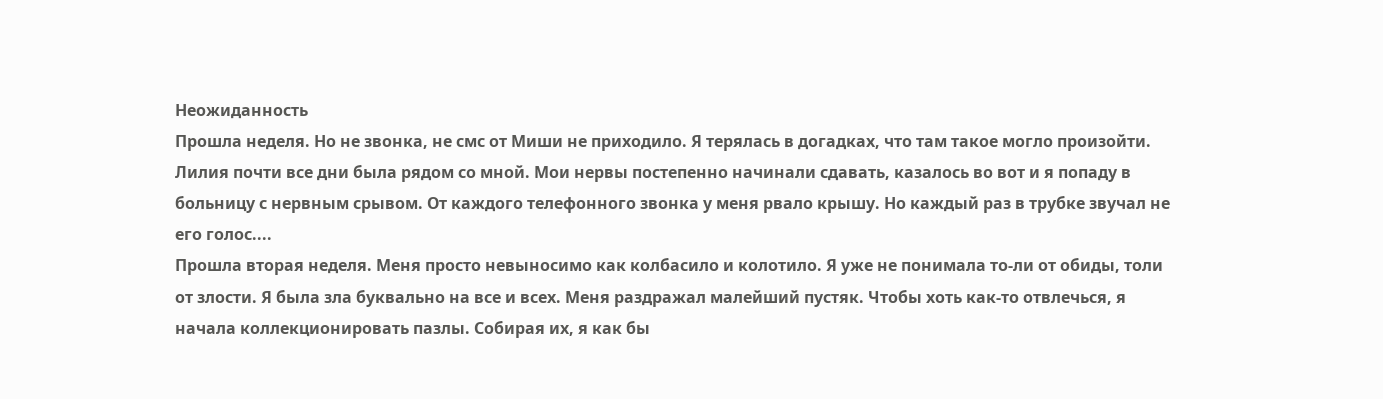Неожиданность
Прошла неделя. Но не звонка, не смс от Миши не приходило. Я терялась в догадках, что там такое могло произойти. Лилия почти все дни была рядом со мной. Мои нервы постепенно начинали сдавать, казалось во вот и я попаду в больницу с нервным срывом. От каждого телефонного звонка у меня рвало крышу. Но каждый раз в трубке звучал не его голос....
Прошла вторая неделя. Меня просто невыносимо как колбасило и колотило. Я уже не понимала то-ли от обиды, толи от злости. Я была зла буквально на все и всех. Меня раздражал малейший пустяк. Чтобы хоть как-то отвлечься, я начала коллекционировать пазлы. Собирая их, я как бы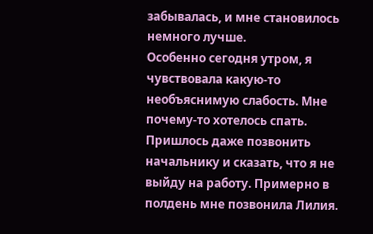забывалась, и мне становилось немного лучше.
Особенно сегодня утром, я чувствовала какую-то необъяснимую слабость. Мне почему-то хотелось спать. Пришлось даже позвонить начальнику и сказать, что я не выйду на работу. Примерно в полдень мне позвонила Лилия.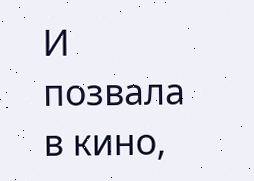И позвала в кино,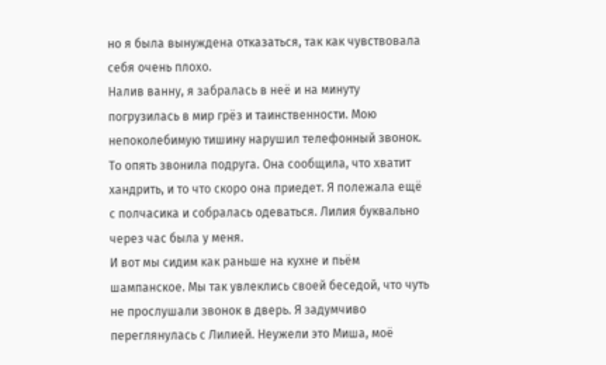но я была вынуждена отказаться, так как чувствовала себя очень плохо.
Налив ванну, я забралась в неё и на минуту погрузилась в мир грёз и таинственности. Мою непоколебимую тишину нарушил телефонный звонок. То опять звонила подруга. Она сообщила, что хватит хандрить, и то что скоро она приедет. Я полежала ещё с полчасика и собралась одеваться. Лилия буквально через час была у меня.
И вот мы сидим как раньше на кухне и пьём шампанское. Мы так увлеклись своей беседой, что чуть не прослушали звонок в дверь. Я задумчиво переглянулась с Лилией. Неужели это Миша, моё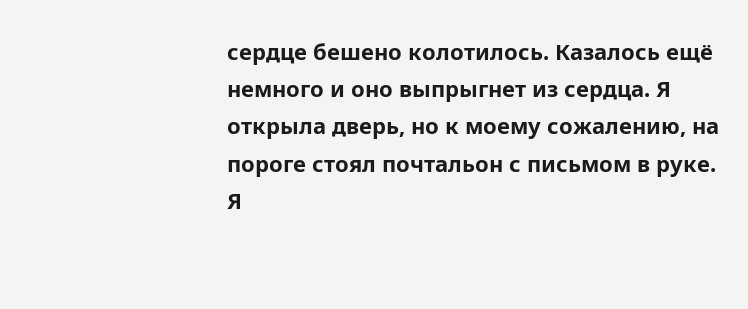сердце бешено колотилось. Казалось ещё немного и оно выпрыгнет из сердца. Я открыла дверь, но к моему сожалению, на пороге стоял почтальон с письмом в руке. Я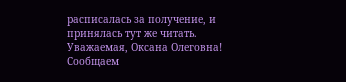расписалась за получение, и принялась тут же читать.
Уважаемая, Оксана Олеговна!
Сообщаем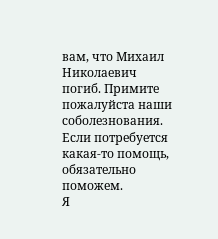вам, что Михаил Николаевич погиб. Примите пожалуйста наши соболезнования. Если потребуется какая-то помощь, обязательно поможем.
Я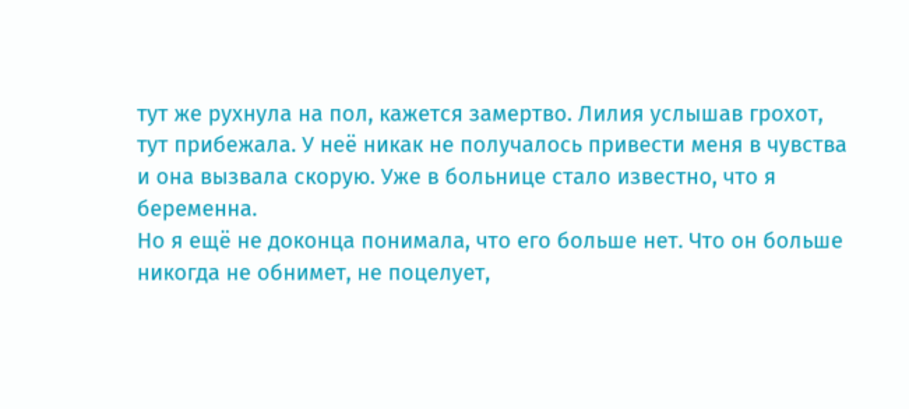тут же рухнула на пол, кажется замертво. Лилия услышав грохот, тут прибежала. У неё никак не получалось привести меня в чувства и она вызвала скорую. Уже в больнице стало известно, что я беременна.
Но я ещё не доконца понимала, что его больше нет. Что он больше никогда не обнимет, не поцелует,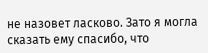не назовет ласково. Зато я могла сказать ему спасибо, что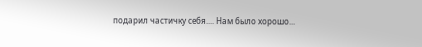подарил частичку себя.... Нам было хорошо...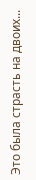Это была страсть на двоих...